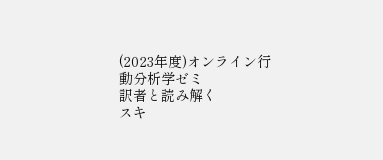(2023年度)オンライン行動分析学ゼミ
訳者と読み解く
スキ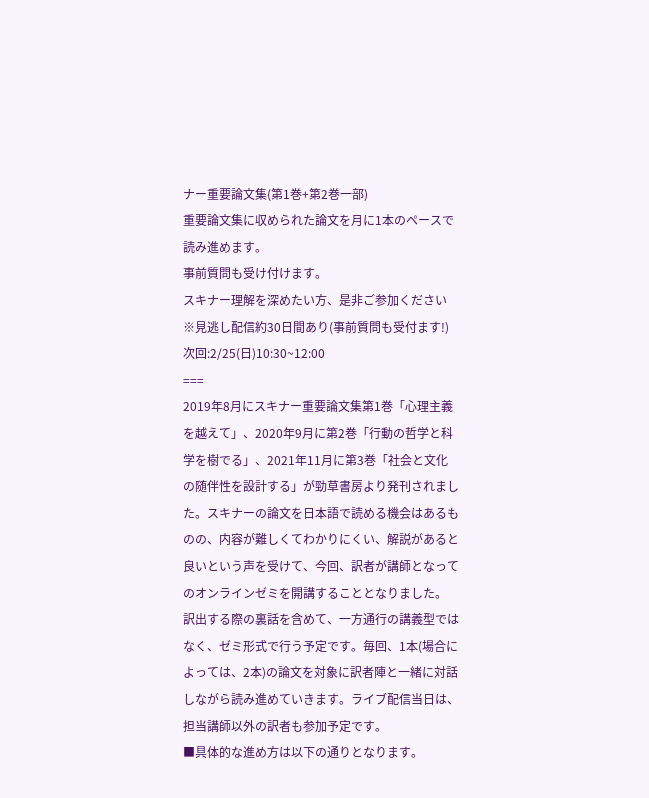ナー重要論文集(第1巻+第2巻一部)
重要論文集に収められた論文を月に1本のペースで読み進めます。
事前質問も受け付けます。
スキナー理解を深めたい方、是非ご参加ください
※見逃し配信約30日間あり(事前質問も受付ます!)
次回:2/25(日)10:30~12:00
===
2019年8月にスキナー重要論文集第1巻「心理主義を越えて」、2020年9月に第2巻「行動の哲学と科学を樹でる」、2021年11月に第3巻「社会と文化の随伴性を設計する」が勁草書房より発刊されました。スキナーの論文を日本語で読める機会はあるものの、内容が難しくてわかりにくい、解説があると良いという声を受けて、今回、訳者が講師となってのオンラインゼミを開講することとなりました。
訳出する際の裏話を含めて、一方通行の講義型ではなく、ゼミ形式で行う予定です。毎回、1本(場合によっては、2本)の論文を対象に訳者陣と一緒に対話しながら読み進めていきます。ライブ配信当日は、担当講師以外の訳者も参加予定です。
■具体的な進め方は以下の通りとなります。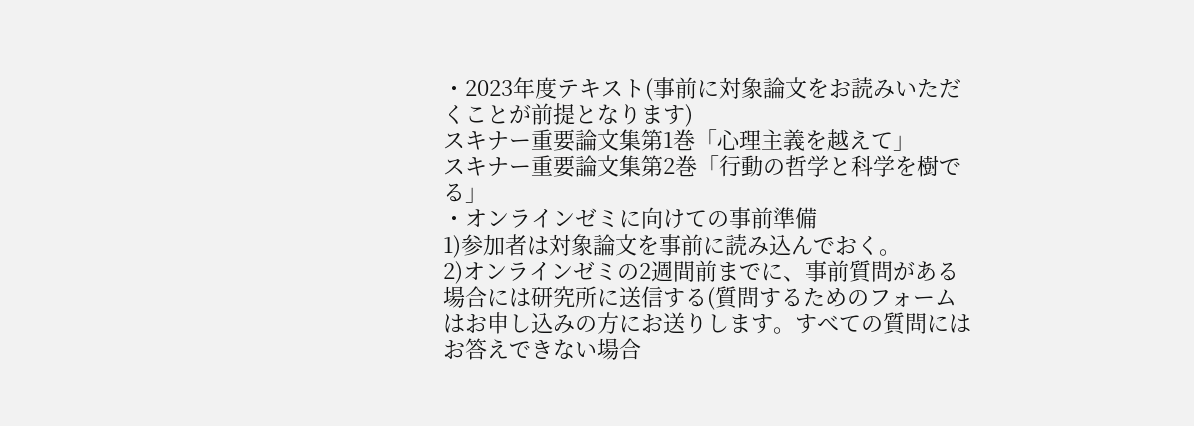・2023年度テキスト(事前に対象論文をお読みいただくことが前提となります)
スキナー重要論文集第1巻「心理主義を越えて」
スキナー重要論文集第2巻「行動の哲学と科学を樹でる」
・オンラインゼミに向けての事前準備
1)参加者は対象論文を事前に読み込んでおく。
2)オンラインゼミの2週間前までに、事前質問がある場合には研究所に送信する(質問するためのフォームはお申し込みの方にお送りします。すべての質問にはお答えできない場合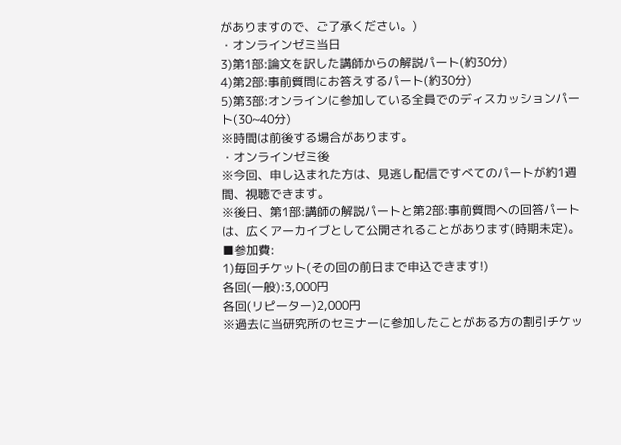がありますので、ご了承ください。)
・オンラインゼミ当日
3)第1部:論文を訳した講師からの解説パート(約30分)
4)第2部:事前質問にお答えするパート(約30分)
5)第3部:オンラインに参加している全員でのディスカッションパート(30~40分)
※時間は前後する場合があります。
・オンラインゼミ後
※今回、申し込まれた方は、見逃し配信ですべてのパートが約1週間、視聴できます。
※後日、第1部:講師の解説パートと第2部:事前質問への回答パートは、広くアーカイブとして公開されることがあります(時期未定)。
■参加費:
1)毎回チケット(その回の前日まで申込できます!)
各回(一般):3,000円
各回(リピーター)2,000円
※過去に当研究所のセミナーに参加したことがある方の割引チケッ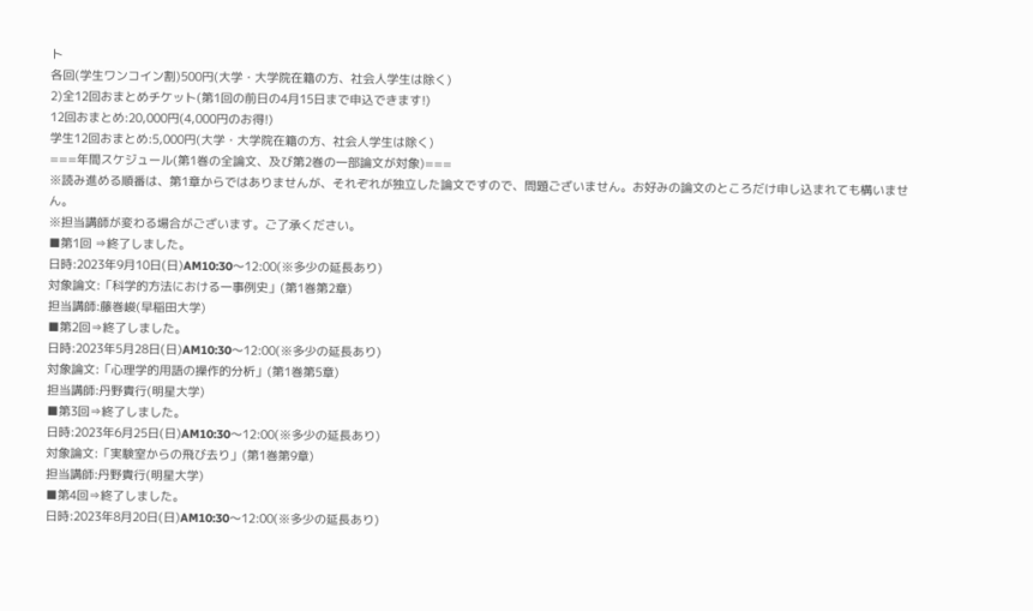ト
各回(学生ワンコイン割)500円(大学・大学院在籍の方、社会人学生は除く)
2)全12回おまとめチケット(第1回の前日の4月15日まで申込できます!)
12回おまとめ:20,000円(4,000円のお得!)
学生12回おまとめ:5,000円(大学・大学院在籍の方、社会人学生は除く)
===年間スケジュール(第1巻の全論文、及び第2巻の一部論文が対象)===
※読み進める順番は、第1章からではありませんが、それぞれが独立した論文ですので、問題ございません。お好みの論文のところだけ申し込まれても構いません。
※担当講師が変わる場合がございます。ご了承ください。
■第1回 ⇒終了しました。
日時:2023年9月10日(日)AM10:30〜12:00(※多少の延長あり)
対象論文:「科学的方法における一事例史」(第1巻第2章)
担当講師:藤巻峻(早稲田大学)
■第2回⇒終了しました。
日時:2023年5月28日(日)AM10:30〜12:00(※多少の延長あり)
対象論文:「心理学的用語の操作的分析」(第1巻第5章)
担当講師:丹野貴行(明星大学)
■第3回⇒終了しました。
日時:2023年6月25日(日)AM10:30〜12:00(※多少の延長あり)
対象論文:「実験室からの飛び去り」(第1巻第9章)
担当講師:丹野貴行(明星大学)
■第4回⇒終了しました。
日時:2023年8月20日(日)AM10:30〜12:00(※多少の延長あり)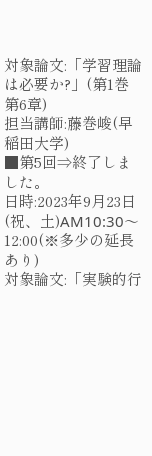対象論文:「学習理論は必要か?」(第1巻第6章)
担当講師:藤巻峻(早稲田大学)
■第5回⇒終了しました。
日時:2023年9月23日(祝、土)AM10:30〜12:00(※多少の延長あり)
対象論文:「実験的行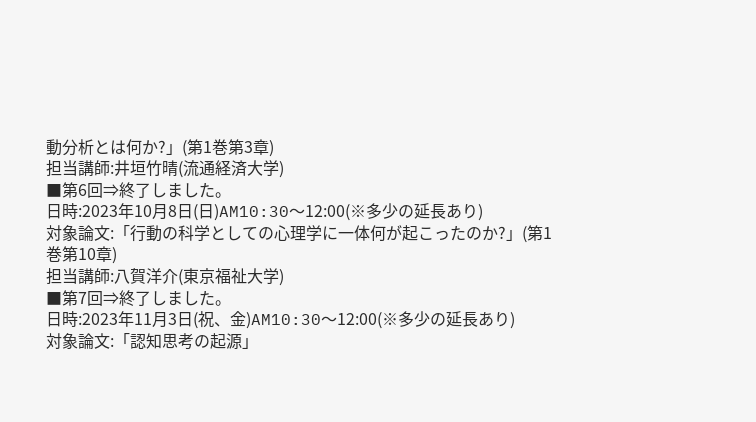動分析とは何か?」(第1巻第3章)
担当講師:井垣竹晴(流通経済大学)
■第6回⇒終了しました。
日時:2023年10月8日(日)AM10:30〜12:00(※多少の延長あり)
対象論文:「行動の科学としての心理学に一体何が起こったのか?」(第1巻第10章)
担当講師:八賀洋介(東京福祉大学)
■第7回⇒終了しました。
日時:2023年11月3日(祝、金)AM10:30〜12:00(※多少の延長あり)
対象論文:「認知思考の起源」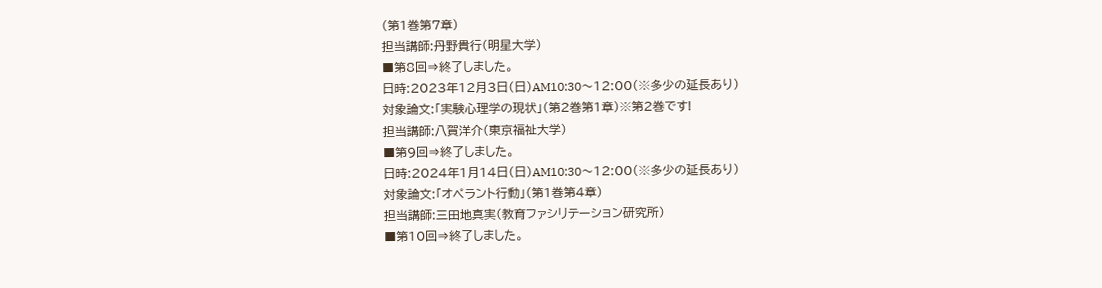(第1巻第7章)
担当講師:丹野貴行(明星大学)
■第8回⇒終了しました。
日時:2023年12月3日(日)AM10:30〜12:00(※多少の延長あり)
対象論文:「実験心理学の現状」(第2巻第1章)※第2巻です!
担当講師:八賀洋介(東京福祉大学)
■第9回⇒終了しました。
日時:2024年1月14日(日)AM10:30〜12:00(※多少の延長あり)
対象論文:「オペラント行動」(第1巻第4章)
担当講師:三田地真実(教育ファシリテーション研究所)
■第10回⇒終了しました。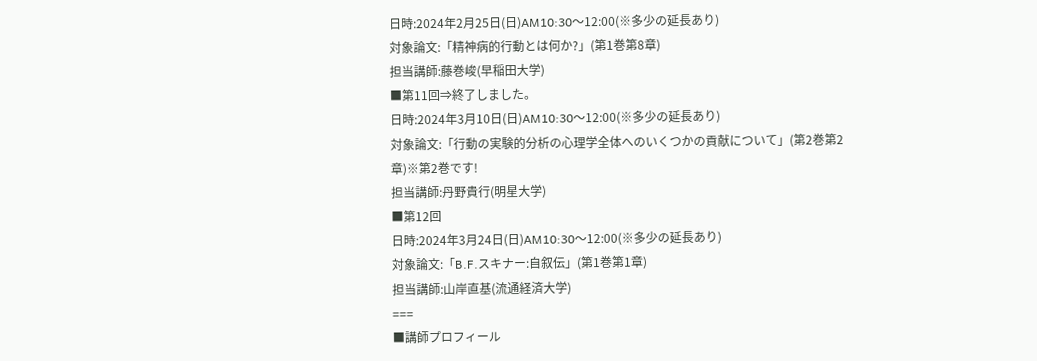日時:2024年2月25日(日)AM10:30〜12:00(※多少の延長あり)
対象論文:「精神病的行動とは何か?」(第1巻第8章)
担当講師:藤巻峻(早稲田大学)
■第11回⇒終了しました。
日時:2024年3月10日(日)AM10:30〜12:00(※多少の延長あり)
対象論文:「行動の実験的分析の心理学全体へのいくつかの貢献について」(第2巻第2章)※第2巻です!
担当講師:丹野貴行(明星大学)
■第12回
日時:2024年3月24日(日)AM10:30〜12:00(※多少の延長あり)
対象論文:「B.F.スキナー:自叙伝」(第1巻第1章)
担当講師:山岸直基(流通経済大学)
===
■講師プロフィール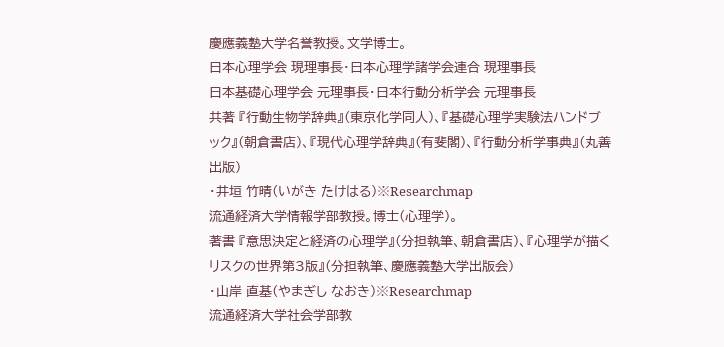慶應義塾大学名誉教授。文学博士。
日本心理学会 現理事長・日本心理学諸学会連合 現理事長
日本基礎心理学会 元理事長・日本行動分析学会 元理事長
共著 『行動生物学辞典』(東京化学同人)、『基礎心理学実験法ハンドブック』(朝倉書店)、『現代心理学辞典』(有斐閣)、『行動分析学事典』(丸善出版)
・井垣 竹晴(いがき たけはる)※Researchmap
流通経済大学情報学部教授。博士(心理学)。
著書 『意思決定と経済の心理学』(分担執筆、朝倉書店)、『心理学が描くリスクの世界第3版』(分担執筆、慶應義塾大学出版会)
・山岸 直基(やまぎし なおき)※Researchmap
流通経済大学社会学部教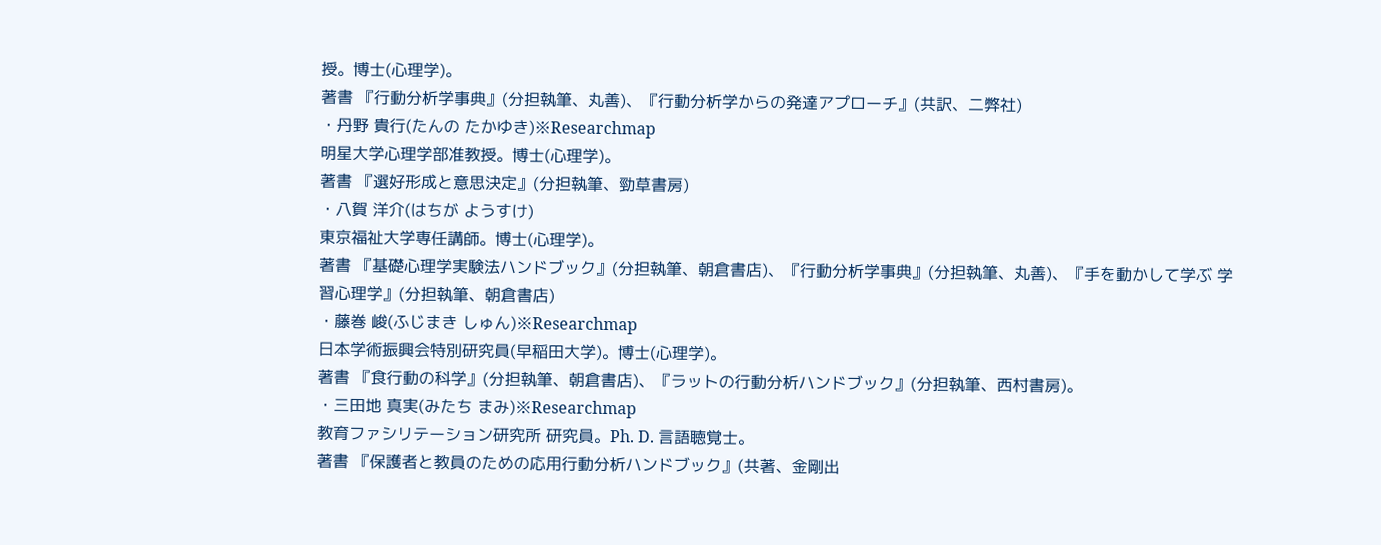授。博士(心理学)。
著書 『行動分析学事典』(分担執筆、丸善)、『行動分析学からの発達アプローチ』(共訳、二弊社)
・丹野 貴行(たんの たかゆき)※Researchmap
明星大学心理学部准教授。博士(心理学)。
著書 『選好形成と意思決定』(分担執筆、勁草書房)
・八賀 洋介(はちが ようすけ)
東京福祉大学専任講師。博士(心理学)。
著書 『基礎心理学実験法ハンドブック』(分担執筆、朝倉書店)、『行動分析学事典』(分担執筆、丸善)、『手を動かして学ぶ 学習心理学』(分担執筆、朝倉書店)
・藤巻 峻(ふじまき しゅん)※Researchmap
日本学術振興会特別研究員(早稲田大学)。博士(心理学)。
著書 『食行動の科学』(分担執筆、朝倉書店)、『ラットの行動分析ハンドブック』(分担執筆、西村書房)。
・三田地 真実(みたち まみ)※Researchmap
教育ファシリテーション研究所 研究員。Ph. D. 言語聴覚士。
著書 『保護者と教員のための応用行動分析ハンドブック』(共著、金剛出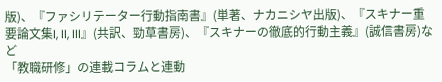版)、『ファシリテーター行動指南書』(単著、ナカニシヤ出版)、『スキナー重要論文集I, II, III』(共訳、勁草書房)、『スキナーの徹底的行動主義』(誠信書房)など
「教職研修」の連載コラムと連動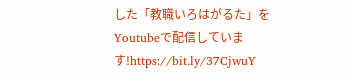した「教職いろはがるた」をYoutubeで配信しています!https://bit.ly/37CjwuY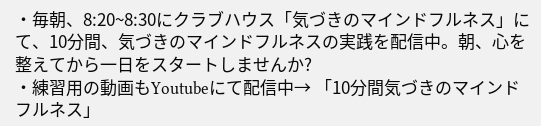・毎朝、8:20~8:30にクラブハウス「気づきのマインドフルネス」にて、10分間、気づきのマインドフルネスの実践を配信中。朝、心を整えてから一日をスタートしませんか?
・練習用の動画もYoutubeにて配信中→ 「10分間気づきのマインドフルネス」